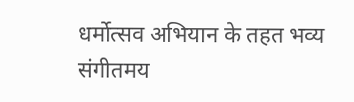धर्मोत्सव अभियान के तहत भव्य संगीतमय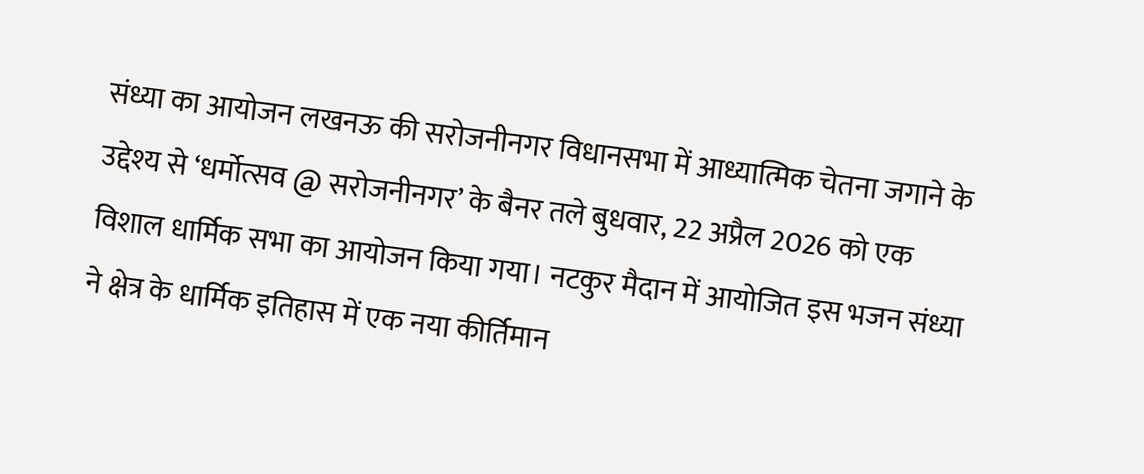संध्या का आयोजन लखनऊ की सरोजनीनगर विधानसभा में आध्यात्मिक चेतना जगाने के उद्देश्य से ‘धर्मोत्सव @ सरोजनीनगर’ के बैनर तले बुधवार, 22 अप्रैल 2026 को एक विशाल धार्मिक सभा का आयोजन किया गया। नटकुर मैदान में आयोजित इस भजन संध्या ने क्षेत्र के धार्मिक इतिहास में एक नया कीर्तिमान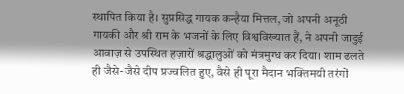स्थापित किया है। सुप्रसिद्ध गायक कन्हैया मित्तल, जो अपनी अनूठी गायकी और श्री राम के भजनों के लिए विश्वविख्यात हैं, ने अपनी जादुई आवाज़ से उपस्थित हज़ारों श्रद्धालुओं को मंत्रमुग्ध कर दिया। शाम ढलते ही जैसे-जैसे दीप प्रज्वलित हुए, वैसे ही पूरा मैदान भक्तिमयी तरंगों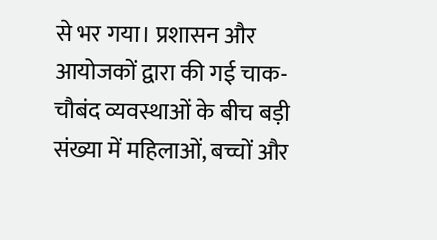से भर गया। प्रशासन और आयोजकों द्वारा की गई चाक-चौबंद व्यवस्थाओं के बीच बड़ी संख्या में महिलाओं, बच्चों और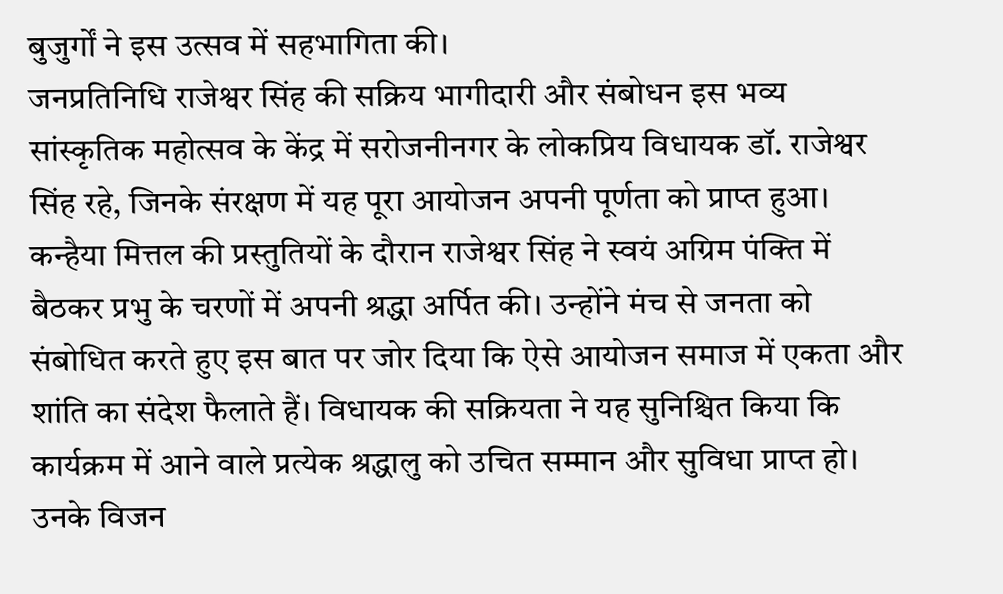बुजुर्गों ने इस उत्सव में सहभागिता की।
जनप्रतिनिधि राजेश्वर सिंह की सक्रिय भागीदारी और संबोधन इस भव्य सांस्कृतिक महोत्सव के केंद्र में सरोजनीनगर के लोकप्रिय विधायक डॉ. राजेश्वर सिंह रहे, जिनके संरक्षण में यह पूरा आयोजन अपनी पूर्णता को प्राप्त हुआ। कन्हैया मित्तल की प्रस्तुतियों के दौरान राजेश्वर सिंह ने स्वयं अग्रिम पंक्ति में बैठकर प्रभु के चरणों में अपनी श्रद्धा अर्पित की। उन्होंने मंच से जनता को संबोधित करते हुए इस बात पर जोर दिया कि ऐसे आयोजन समाज में एकता और शांति का संदेश फैलाते हैं। विधायक की सक्रियता ने यह सुनिश्चित किया कि कार्यक्रम में आने वाले प्रत्येक श्रद्धालु को उचित सम्मान और सुविधा प्राप्त हो। उनके विजन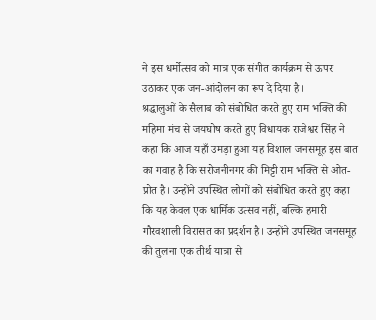ने इस धर्मोत्सव को मात्र एक संगीत कार्यक्रम से ऊपर उठाकर एक जन-आंदोलन का रूप दे दिया है।
श्रद्धालुओं के सैलाब को संबोधित करते हुए राम भक्ति की महिमा मंच से जयघोष करते हुए विधायक राजेश्वर सिंह ने कहा कि आज यहाँ उमड़ा हुआ यह विशाल जनसमूह इस बात का गवाह है कि सरोजनीनगर की मिट्टी राम भक्ति से ओत-प्रोत है। उन्होंने उपस्थित लोगों को संबोधित करते हुए कहा कि यह केवल एक धार्मिक उत्सव नहीं, बल्कि हमारी गौरवशाली विरासत का प्रदर्शन है। उन्होंने उपस्थित जनसमूह की तुलना एक तीर्थ यात्रा से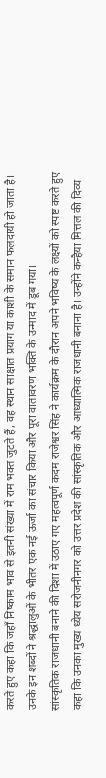करते हुए कहा कि जहाँ निष्काम भाव से इतनी संख्या में राम भक्त जुटते हैं, वह स्थान साक्षात प्रयाग या काशी के समान फलदायी हो जाता है। उनके इन शब्दों ने श्रद्धालुओं के भीतर एक नई ऊर्जा का संचार किया और पूरा वातावरण भक्ति के उन्माद में डूब गया।
सांस्कृतिक राजधानी बनाने की दिशा में उठाए गए महत्वपूर्ण कदम राजेश्वर सिंह ने कार्यक्रम के दौरान अपने भविष्य के लक्ष्यों को स्पष्ट करते हुए कहा कि उनका मुख्य ध्येय सरोजनीनगर को उत्तर प्रदेश की सांस्कृतिक और आध्यात्मिक राजधानी बनाना है। उन्होंने कन्हैया मित्तल की दिव्य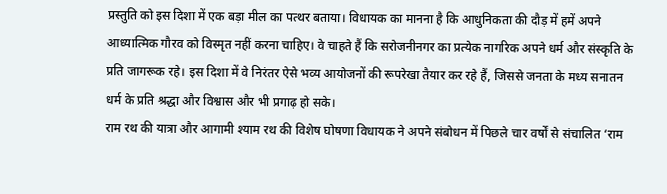प्रस्तुति को इस दिशा में एक बड़ा मील का पत्थर बताया। विधायक का मानना है कि आधुनिकता की दौड़ में हमें अपने आध्यात्मिक गौरव को विस्मृत नहीं करना चाहिए। वे चाहते हैं कि सरोजनीनगर का प्रत्येक नागरिक अपने धर्म और संस्कृति के प्रति जागरूक रहे। इस दिशा में वे निरंतर ऐसे भव्य आयोजनों की रूपरेखा तैयार कर रहे हैं, जिससे जनता के मध्य सनातन धर्म के प्रति श्रद्धा और विश्वास और भी प्रगाढ़ हो सके।
राम रथ की यात्रा और आगामी श्याम रथ की विशेष घोषणा विधायक ने अपने संबोधन में पिछले चार वर्षों से संचालित ‘राम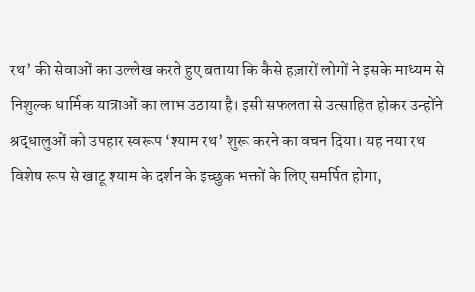रथ’ की सेवाओं का उल्लेख करते हुए बताया कि कैसे हज़ारों लोगों ने इसके माध्यम से निशुल्क धार्मिक यात्राओं का लाभ उठाया है। इसी सफलता से उत्साहित होकर उन्होंने श्रद्धालुओं को उपहार स्वरूप ‘श्याम रथ’ शुरू करने का वचन दिया। यह नया रथ विशेष रूप से खाटू श्याम के दर्शन के इच्छुक भक्तों के लिए समर्पित होगा,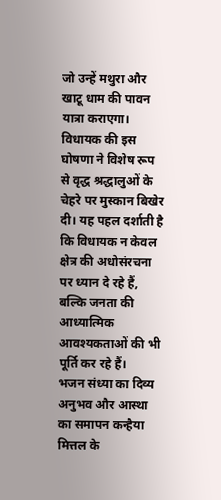जो उन्हें मथुरा और खाटू धाम की पावन यात्रा कराएगा। विधायक की इस घोषणा ने विशेष रूप से वृद्ध श्रद्धालुओं के चेहरे पर मुस्कान बिखेर दी। यह पहल दर्शाती है कि विधायक न केवल क्षेत्र की अधोसंरचना पर ध्यान दे रहे हैं, बल्कि जनता की आध्यात्मिक आवश्यकताओं की भी पूर्ति कर रहे हैं।
भजन संध्या का दिव्य अनुभव और आस्था का समापन कन्हैया मित्तल के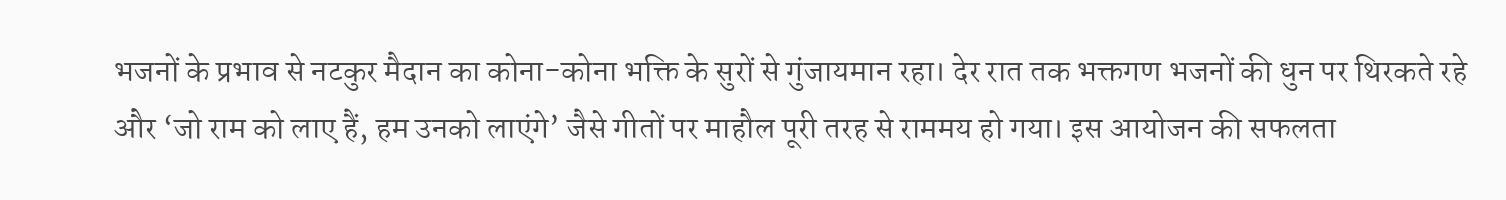भजनों के प्रभाव से नटकुर मैदान का कोना-कोना भक्ति के सुरों से गुंजायमान रहा। देर रात तक भक्तगण भजनों की धुन पर थिरकते रहे और ‘जो राम को लाए हैं, हम उनको लाएंगे’ जैसे गीतों पर माहौल पूरी तरह से राममय हो गया। इस आयोजन की सफलता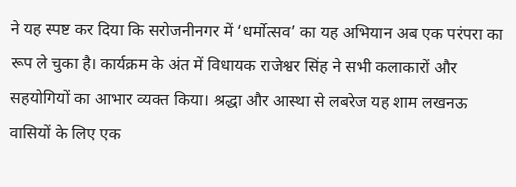ने यह स्पष्ट कर दिया कि सरोजनीनगर में ‘धर्मोत्सव’ का यह अभियान अब एक परंपरा का रूप ले चुका है। कार्यक्रम के अंत में विधायक राजेश्वर सिंह ने सभी कलाकारों और सहयोगियों का आभार व्यक्त किया। श्रद्धा और आस्था से लबरेज यह शाम लखनऊ वासियों के लिए एक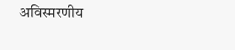अविस्मरणीय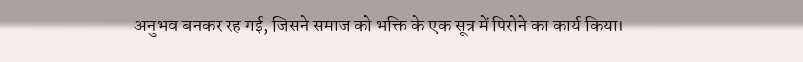अनुभव बनकर रह गई, जिसने समाज को भक्ति के एक सूत्र में पिरोने का कार्य किया।